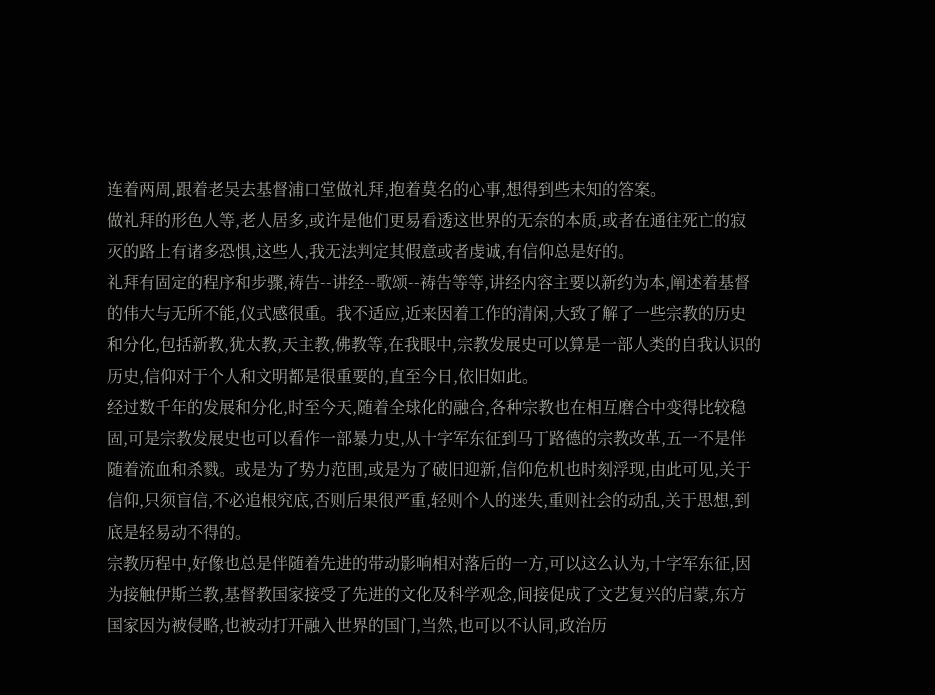连着两周,跟着老吴去基督浦口堂做礼拜,抱着莫名的心事,想得到些未知的答案。
做礼拜的形色人等,老人居多,或许是他们更易看透这世界的无奈的本质,或者在通往死亡的寂灭的路上有诸多恐惧,这些人,我无法判定其假意或者虔诚,有信仰总是好的。
礼拜有固定的程序和步骤,祷告--讲经--歌颂--祷告等等,讲经内容主要以新约为本,阐述着基督的伟大与无所不能,仪式感很重。我不适应,近来因着工作的清闲,大致了解了一些宗教的历史和分化,包括新教,犹太教,天主教,佛教等,在我眼中,宗教发展史可以算是一部人类的自我认识的历史,信仰对于个人和文明都是很重要的,直至今日,依旧如此。
经过数千年的发展和分化,时至今天,随着全球化的融合,各种宗教也在相互磨合中变得比较稳固,可是宗教发展史也可以看作一部暴力史,从十字军东征到马丁路德的宗教改革,五一不是伴随着流血和杀戮。或是为了势力范围,或是为了破旧迎新,信仰危机也时刻浮现,由此可见,关于信仰,只须盲信,不必追根究底,否则后果很严重,轻则个人的迷失,重则社会的动乱,关于思想,到底是轻易动不得的。
宗教历程中,好像也总是伴随着先进的带动影响相对落后的一方,可以这么认为,十字军东征,因为接触伊斯兰教,基督教国家接受了先进的文化及科学观念,间接促成了文艺复兴的启蒙,东方国家因为被侵略,也被动打开融入世界的国门,当然,也可以不认同,政治历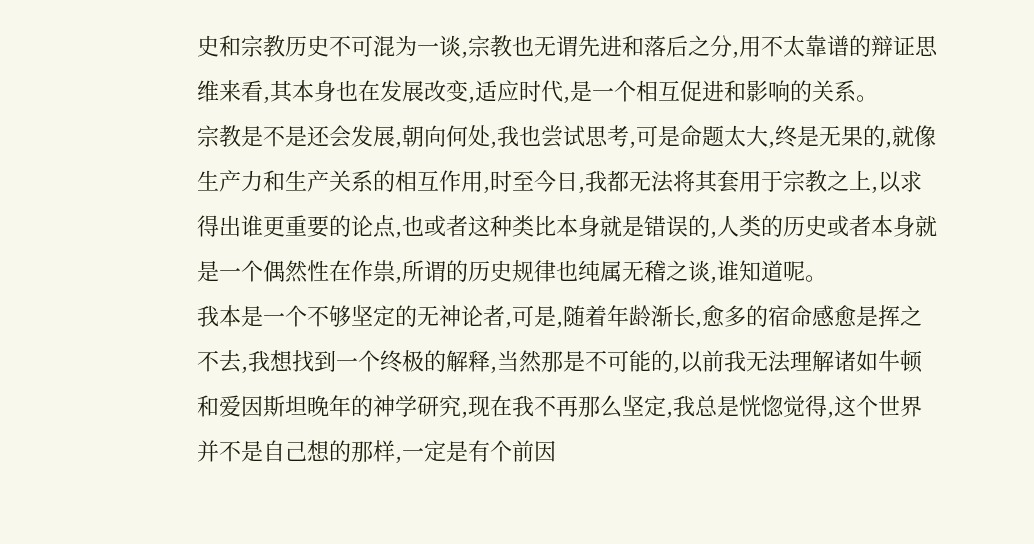史和宗教历史不可混为一谈,宗教也无谓先进和落后之分,用不太靠谱的辩证思维来看,其本身也在发展改变,适应时代,是一个相互促进和影响的关系。
宗教是不是还会发展,朝向何处,我也尝试思考,可是命题太大,终是无果的,就像生产力和生产关系的相互作用,时至今日,我都无法将其套用于宗教之上,以求得出谁更重要的论点,也或者这种类比本身就是错误的,人类的历史或者本身就是一个偶然性在作祟,所谓的历史规律也纯属无稽之谈,谁知道呢。
我本是一个不够坚定的无神论者,可是,随着年龄渐长,愈多的宿命感愈是挥之不去,我想找到一个终极的解释,当然那是不可能的,以前我无法理解诸如牛顿和爱因斯坦晚年的神学研究,现在我不再那么坚定,我总是恍惚觉得,这个世界并不是自己想的那样,一定是有个前因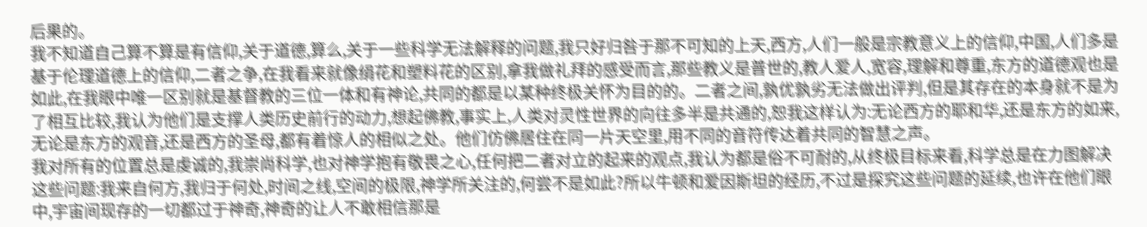后果的。
我不知道自己算不算是有信仰,关于道德,算么,关于一些科学无法解释的问题,我只好归咎于那不可知的上天,西方,人们一般是宗教意义上的信仰,中国,人们多是基于伦理道德上的信仰,二者之争,在我看来就像绢花和塑料花的区别,拿我做礼拜的感受而言,那些教义是普世的,教人爱人,宽容,理解和尊重,东方的道德观也是如此,在我眼中唯一区别就是基督教的三位一体和有神论,共同的都是以某种终极关怀为目的的。二者之间,孰优孰劣无法做出评判,但是其存在的本身就不是为了相互比较,我认为他们是支撑人类历史前行的动力,想起佛教,事实上,人类对灵性世界的向往多半是共通的,恕我这样认为:无论西方的耶和华,还是东方的如来,无论是东方的观音,还是西方的圣母,都有着惊人的相似之处。他们仿佛居住在同一片天空里,用不同的音符传达着共同的智慧之声。
我对所有的位置总是虔诚的,我崇尚科学,也对神学抱有敬畏之心,任何把二者对立的起来的观点,我认为都是俗不可耐的,从终极目标来看,科学总是在力图解决这些问题:我来自何方,我归于何处,时间之线,空间的极限,神学所关注的,何尝不是如此?所以牛顿和爱因斯坦的经历,不过是探究这些问题的延续,也许在他们眼中,宇宙间现存的一切都过于神奇,神奇的让人不敢相信那是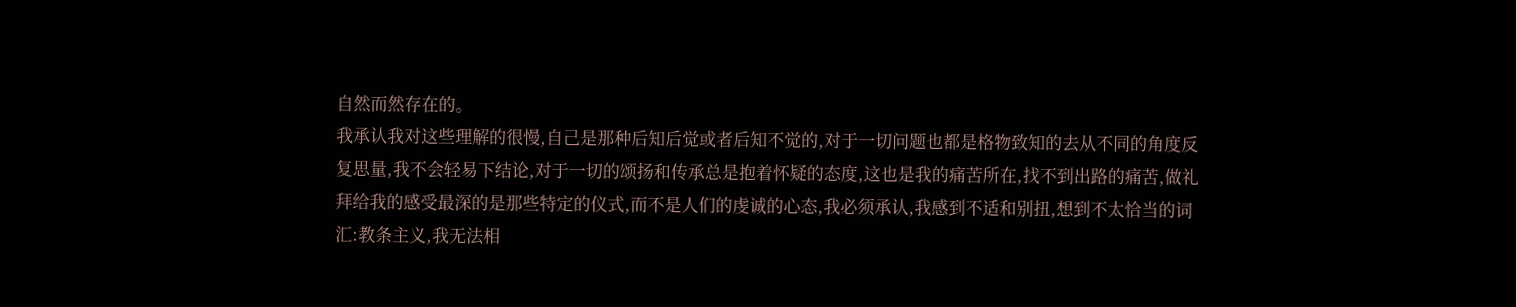自然而然存在的。
我承认我对这些理解的很慢,自己是那种后知后觉或者后知不觉的,对于一切问题也都是格物致知的去从不同的角度反复思量,我不会轻易下结论,对于一切的颂扬和传承总是抱着怀疑的态度,这也是我的痛苦所在,找不到出路的痛苦,做礼拜给我的感受最深的是那些特定的仪式,而不是人们的虔诚的心态,我必须承认,我感到不适和别扭,想到不太恰当的词汇:教条主义,我无法相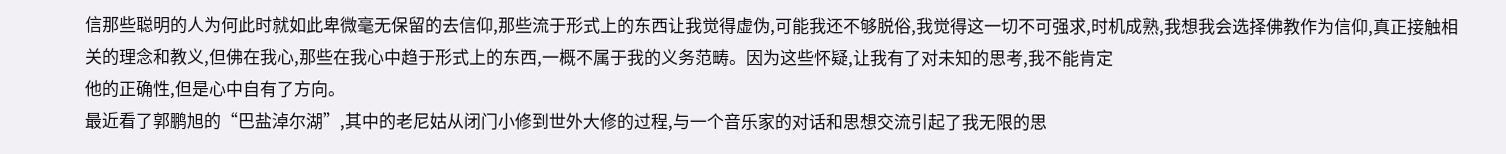信那些聪明的人为何此时就如此卑微毫无保留的去信仰,那些流于形式上的东西让我觉得虚伪,可能我还不够脱俗,我觉得这一切不可强求,时机成熟,我想我会选择佛教作为信仰,真正接触相关的理念和教义,但佛在我心,那些在我心中趋于形式上的东西,一概不属于我的义务范畴。因为这些怀疑,让我有了对未知的思考,我不能肯定
他的正确性,但是心中自有了方向。
最近看了郭鹏旭的“巴盐淖尔湖”,其中的老尼姑从闭门小修到世外大修的过程,与一个音乐家的对话和思想交流引起了我无限的思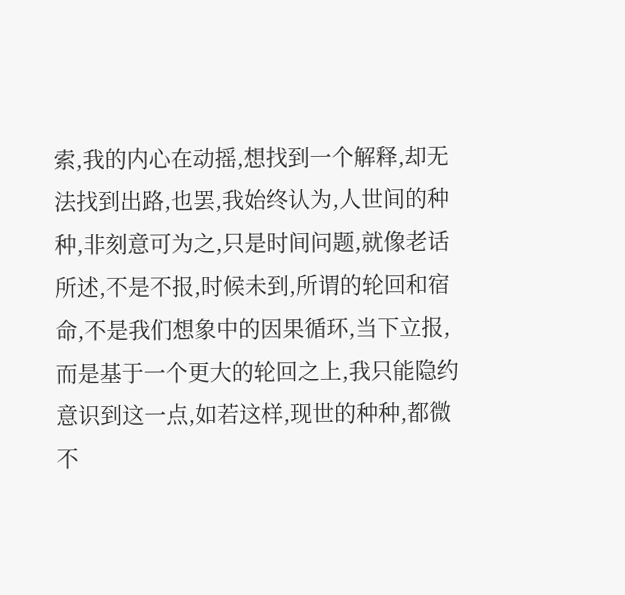索,我的内心在动摇,想找到一个解释,却无法找到出路,也罢,我始终认为,人世间的种种,非刻意可为之,只是时间问题,就像老话所述,不是不报,时候未到,所谓的轮回和宿命,不是我们想象中的因果循环,当下立报,而是基于一个更大的轮回之上,我只能隐约意识到这一点,如若这样,现世的种种,都微不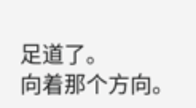足道了。
向着那个方向。